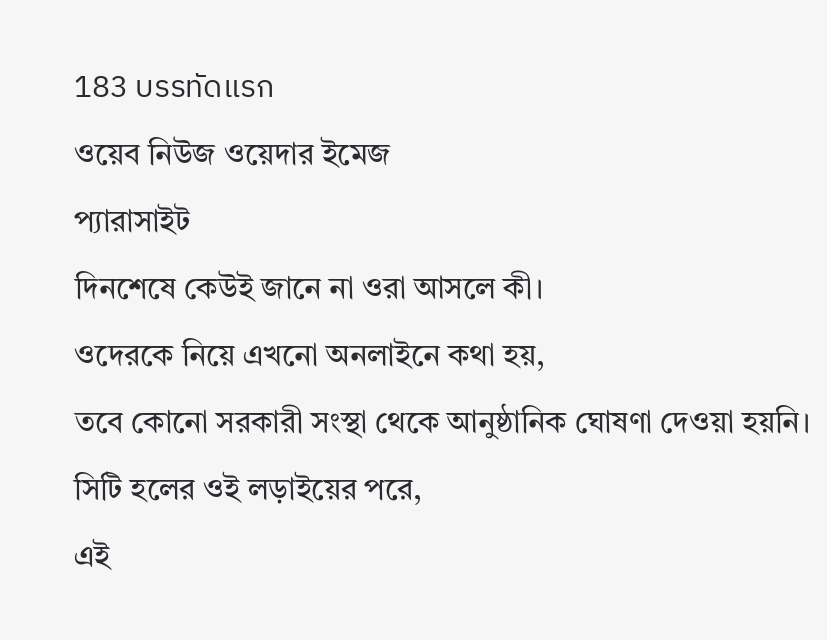183 บรรทัดแรก
ওয়েব নিউজ ওয়েদার ইমেজ
প্যারাসাইট
দিনশেষে কেউই জানে না ওরা আসলে কী।
ওদেরকে নিয়ে এখনো অনলাইনে কথা হয়,
তবে কোনো সরকারী সংস্থা থেকে আনুষ্ঠানিক ঘোষণা দেওয়া হয়নি।
সিটি হলের ওই লড়াইয়ের পরে,
এই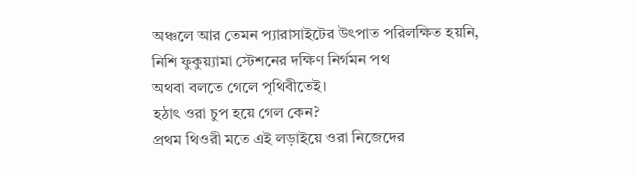অঞ্চলে আর তেমন প্যারাসাইটের উৎপাত পরিলক্ষিত হয়নি,
নিশি ফুকুয়্যামা স্টেশনের দক্ষিণ নির্গমন পথ
অথবা বলতে গেলে পৃথিবীতেই।
হঠাৎ ওরা চুপ হয়ে গেল কেন?
প্রথম থিওরী মতে এই লড়াইয়ে ওরা নিজেদের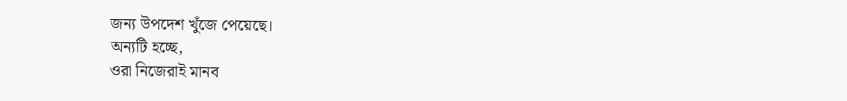জন্য উপদেশ খুঁজে পেয়েছে।
অন্যটি হচ্ছে,
ওরা নিজেরাই মানব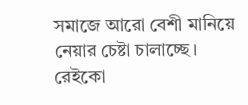সমাজে আরো বেশী মানিয়ে নেয়ার চেষ্টা চালাচ্ছে।
রেইকো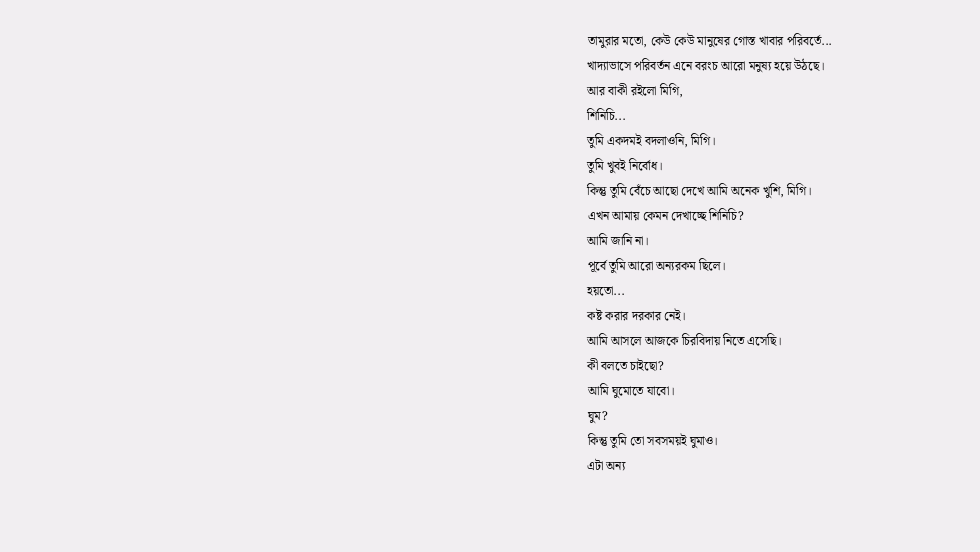তামুরার মতো, কেউ কেউ মানুষের গোস্ত খাবার পরিবর্তে...
খাদ্যাভাসে পরিবর্তন এনে বরংচ আরো মনুষ্য হয়ে উঠছে।
আর বাকী রইলো মিগি,
শিনিচি...
তুমি একদমই বদলাওনি, মিগি।
তুমি খুবই নির্বোধ।
কিন্তু তুমি বেঁচে আছো দেখে আমি অনেক খুশি, মিগি।
এখন আমায় কেমন দেখাচ্ছে শিনিচি?
আমি জানি না।
পূর্বে তুমি আরো অন্যরকম ছিলে।
হয়তো...
কষ্ট করার দরকার নেই।
আমি আসলে আজকে চিরবিদায় নিতে এসেছি।
কী বলতে চাইছো?
আমি ঘুমোতে যাবো।
ঘুম?
কিন্তু তুমি তো সবসময়ই ঘুমাও।
এটা অন্য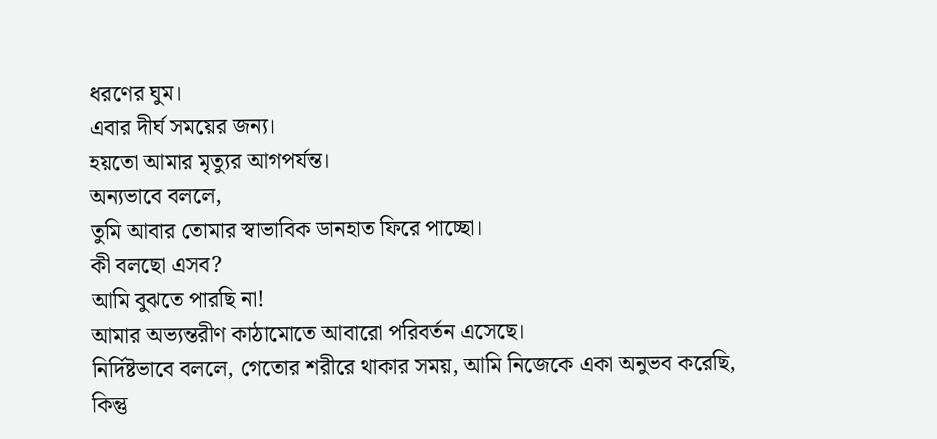ধরণের ঘুম।
এবার দীর্ঘ সময়ের জন্য।
হয়তো আমার মৃত্যুর আগপর্যন্ত।
অন্যভাবে বললে,
তুমি আবার তোমার স্বাভাবিক ডানহাত ফিরে পাচ্ছো।
কী বলছো এসব?
আমি বুঝতে পারছি না!
আমার অভ্যন্তরীণ কাঠামোতে আবারো পরিবর্তন এসেছে।
নির্দিষ্টভাবে বললে, গেতোর শরীরে থাকার সময়, আমি নিজেকে একা অনুভব করেছি,
কিন্তু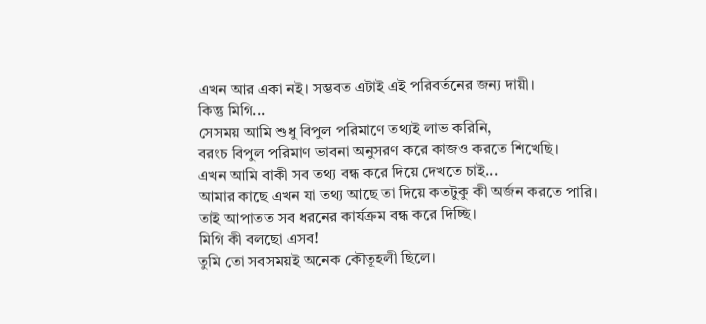এখন আর একা নই। সম্ভবত এটাই এই পরিবর্তনের জন্য দায়ী।
কিন্তু মিগি...
সেসময় আমি শুধু বিপুল পরিমাণে তথ্যই লাভ করিনি,
বরংচ বিপুল পরিমাণ ভাবনা অনুসরণ করে কাজও করতে শিখেছি।
এখন আমি বাকী সব তথ্য বন্ধ করে দিয়ে দেখতে চাই...
আমার কাছে এখন যা তথ্য আছে তা দিয়ে কতটুকু কী অর্জন করতে পারি।
তাই আপাতত সব ধরনের কার্যক্রম বন্ধ করে দিচ্ছি।
মিগি কী বলছো এসব!
তুমি তো সবসময়ই অনেক কৌতূহলী ছিলে।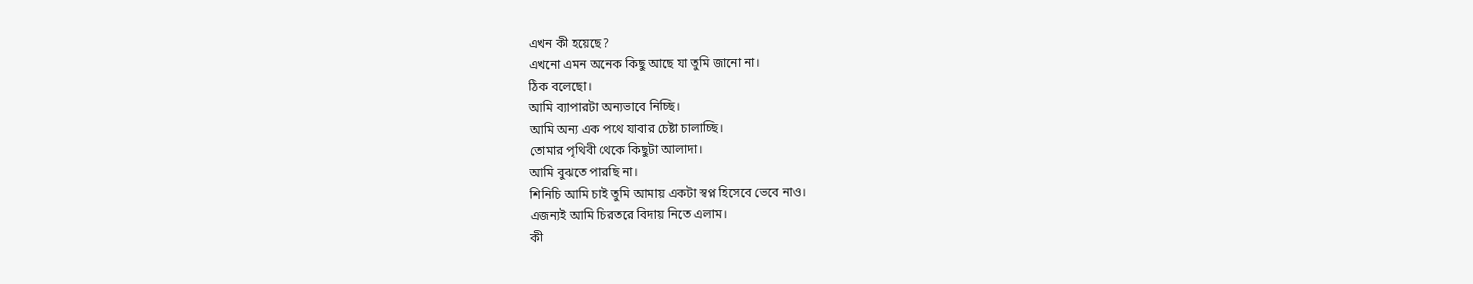এখন কী হয়েছে?
এখনো এমন অনেক কিছু আছে যা তুমি জানো না।
ঠিক বলেছো।
আমি ব্যাপারটা অন্যভাবে নিচ্ছি।
আমি অন্য এক পথে যাবার চেষ্টা চালাচ্ছি।
তোমার পৃথিবী থেকে কিছুটা আলাদা।
আমি বুঝতে পারছি না।
শিনিচি আমি চাই তুমি আমায় একটা স্বপ্ন হিসেবে ভেবে নাও।
এজন্যই আমি চিরতরে বিদায় নিতে এলাম।
কী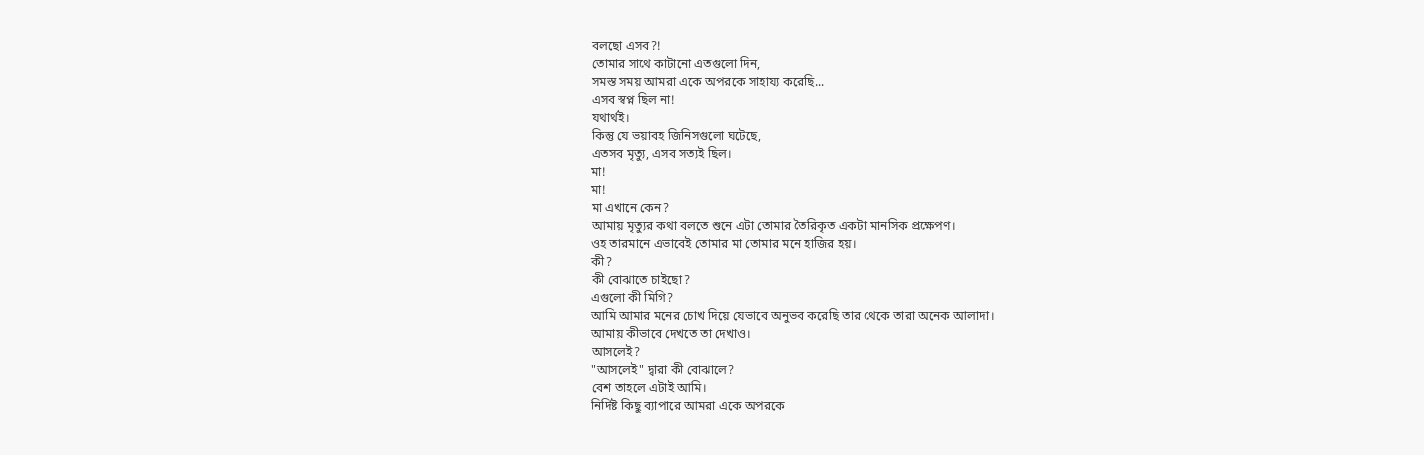বলছো এসব?!
তোমার সাথে কাটানো এতগুলো দিন,
সমস্ত সময় আমরা একে অপরকে সাহায্য করেছি...
এসব স্বপ্ন ছিল না!
যথার্থই।
কিন্তু যে ভয়াবহ জিনিসগুলো ঘটেছে,
এতসব মৃত্যু, এসব সত্যই ছিল।
মা!
মা!
মা এখানে কেন?
আমায় মৃত্যুর কথা বলতে শুনে এটা তোমার তৈরিকৃত একটা মানসিক প্রক্ষেপণ।
ওহ তারমানে এভাবেই তোমার মা তোমার মনে হাজির হয়।
কী?
কী বোঝাতে চাইছো?
এগুলো কী মিগি?
আমি আমার মনের চোখ দিয়ে যেভাবে অনুভব করেছি তার থেকে তারা অনেক আলাদা।
আমায় কীভাবে দেখতে তা দেখাও।
আসলেই?
"আসলেই" দ্বারা কী বোঝালে?
বেশ তাহলে এটাই আমি।
নির্দিষ্ট কিছু ব্যাপারে আমরা একে অপরকে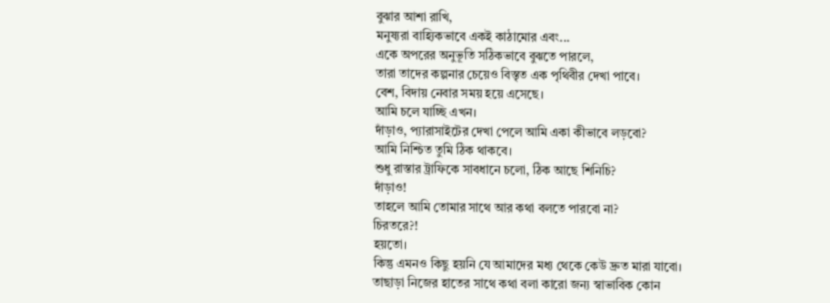বুঝার আশা রাখি,
মনুষ্যরা বাহ্যিকভাবে একই কাঠামোর এবং...
একে অপরের অনুভূতি সঠিকভাবে বুঝতে পারলে,
তারা তাদের কল্পনার চেয়েও বিস্তৃত এক পৃথিবীর দেখা পাবে।
বেশ, বিদায় নেবার সময় হয়ে এসেছে।
আমি চলে যাচ্ছি এখন।
দাঁড়াও, প্যারাসাইটের দেখা পেলে আমি একা কীভাবে লড়বো?
আমি নিশ্চিত তুমি ঠিক থাকবে।
শুধু রাস্তার ট্রাফিকে সাবধানে চলো, ঠিক আছে শিনিচি?
দাঁড়াও!
তাহলে আমি তোমার সাথে আর কথা বলতে পারবো না?
চিরতরে?!
হয়তো।
কিন্তু এমনও কিছু হয়নি যে আমাদের মধ্য থেকে কেউ দ্রুত মারা যাবো।
তাছাড়া নিজের হাতের সাথে কথা বলা কারো জন্য স্বাভাবিক কোন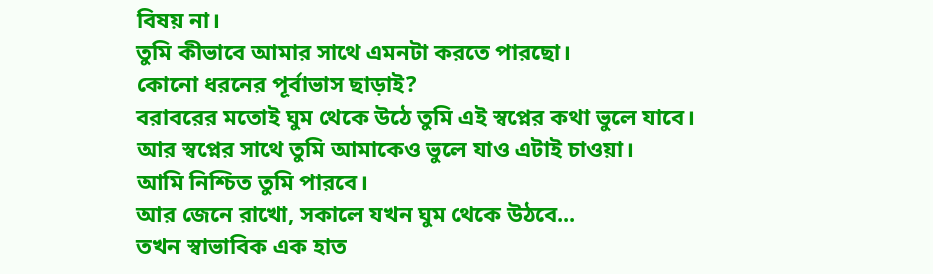বিষয় না।
তুমি কীভাবে আমার সাথে এমনটা করতে পারছো।
কোনো ধরনের পূর্বাভাস ছাড়াই?
বরাবরের মতোই ঘুম থেকে উঠে তুমি এই স্বপ্নের কথা ভুলে যাবে।
আর স্বপ্নের সাথে তুমি আমাকেও ভুলে যাও এটাই চাওয়া।
আমি নিশ্চিত তুমি পারবে।
আর জেনে রাখো, সকালে যখন ঘুম থেকে উঠবে...
তখন স্বাভাবিক এক হাত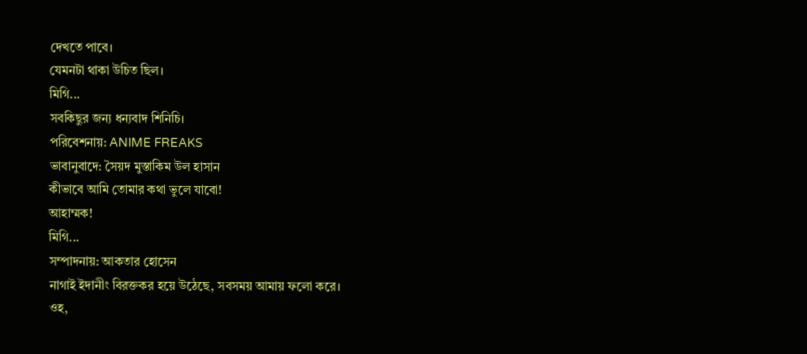দেখতে পাবে।
যেমনটা থাকা উচিত ছিল।
মিগি...
সবকিছুর জন্য ধন্যবাদ শিনিচি।
পরিবেশনায়: ANIME FREAKS
ভাবানুবাদে: সৈয়দ মুস্তাকিম উল হাসান
কীভাবে আমি তোমার কথা ভুলে যাবো!
আহাম্মক!
মিগি...
সম্পাদনায়: আকতার হোসেন
নাগাই ইদানীং বিরক্তকর হয়ে উঠেছে, সবসময় আমায় ফলো করে।
ওহ,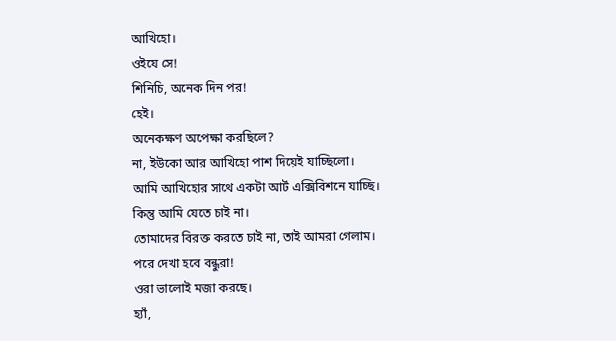আখিহো।
ওইযে সে!
শিনিচি, অনেক দিন পর!
হেই।
অনেকক্ষণ অপেক্ষা করছিলে?
না, ইউকো আর আখিহো পাশ দিয়েই যাচ্ছিলো।
আমি আখিহোর সাথে একটা আর্ট এক্সিবিশনে যাচ্ছি।
কিন্তু আমি যেতে চাই না।
তোমাদের বিরক্ত করতে চাই না, তাই আমরা গেলাম।
পরে দেখা হবে বন্ধুরা!
ওরা ভালোই মজা করছে।
হ্যাঁ,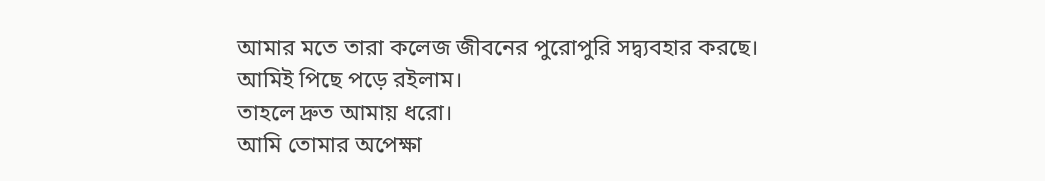আমার মতে তারা কলেজ জীবনের পুরোপুরি সদ্ব্যবহার করছে।
আমিই পিছে পড়ে রইলাম।
তাহলে দ্রুত আমায় ধরো।
আমি তোমার অপেক্ষা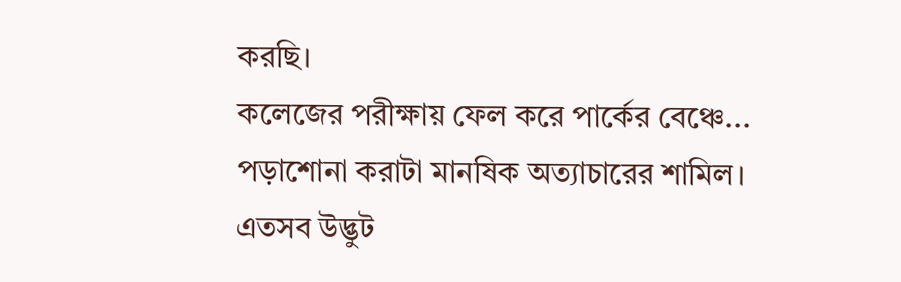করছি।
কলেজের পরীক্ষায় ফেল করে পার্কের বেঞ্চে...
পড়াশোনা করাটা মানষিক অত্যাচারের শামিল।
এতসব উদ্ভুট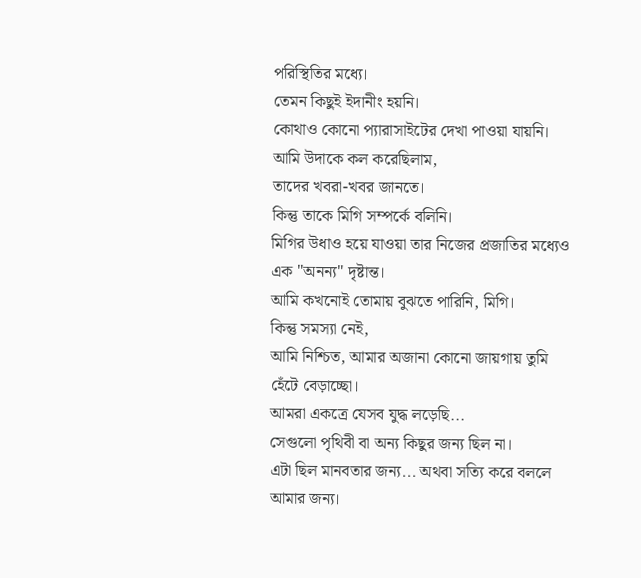পরিস্থিতির মধ্যে।
তেমন কিছুই ইদানীং হয়নি।
কোথাও কোনো প্যারাসাইটের দেখা পাওয়া যায়নি।
আমি উদাকে কল করেছিলাম,
তাদের খবরা-খবর জানতে।
কিন্তু তাকে মিগি সম্পর্কে বলিনি।
মিগির উধাও হয়ে যাওয়া তার নিজের প্রজাতির মধ্যেও এক "অনন্য" দৃষ্টান্ত।
আমি কখনোই তোমায় বুঝতে পারিনি, মিগি।
কিন্তু সমস্যা নেই,
আমি নিশ্চিত, আমার অজানা কোনো জায়গায় তুমি হেঁটে বেড়াচ্ছো।
আমরা একত্রে যেসব যুদ্ধ লড়েছি...
সেগুলো পৃথিবী বা অন্য কিছুর জন্য ছিল না।
এটা ছিল মানবতার জন্য... অথবা সত্যি করে বললে আমার জন্য।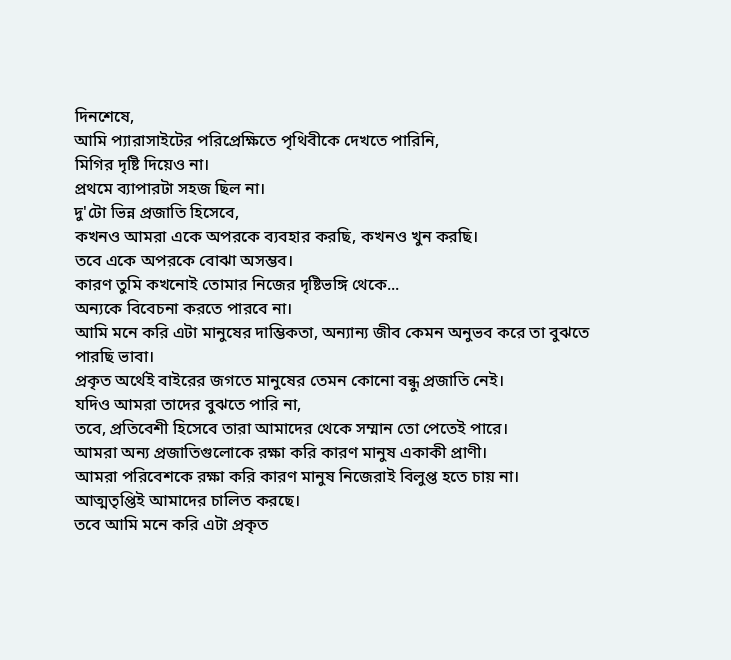দিনশেষে,
আমি প্যারাসাইটের পরিপ্রেক্ষিতে পৃথিবীকে দেখতে পারিনি,
মিগির দৃষ্টি দিয়েও না।
প্রথমে ব্যাপারটা সহজ ছিল না।
দু'টো ভিন্ন প্রজাতি হিসেবে,
কখনও আমরা একে অপরকে ব্যবহার করছি, কখনও খুন করছি।
তবে একে অপরকে বোঝা অসম্ভব।
কারণ তুমি কখনোই তোমার নিজের দৃষ্টিভঙ্গি থেকে...
অন্যকে বিবেচনা করতে পারবে না।
আমি মনে করি এটা মানুষের দাম্ভিকতা, অন্যান্য জীব কেমন অনুভব করে তা বুঝতে পারছি ভাবা।
প্রকৃত অর্থেই বাইরের জগতে মানুষের তেমন কোনো বন্ধু প্রজাতি নেই।
যদিও আমরা তাদের বুঝতে পারি না,
তবে, প্রতিবেশী হিসেবে তারা আমাদের থেকে সম্মান তো পেতেই পারে।
আমরা অন্য প্রজাতিগুলোকে রক্ষা করি কারণ মানুষ একাকী প্রাণী।
আমরা পরিবেশকে রক্ষা করি কারণ মানুষ নিজেরাই বিলুপ্ত হতে চায় না।
আত্মতৃপ্তিই আমাদের চালিত করছে।
তবে আমি মনে করি এটা প্রকৃত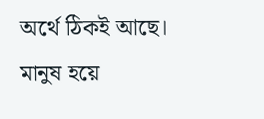অর্থে ঠিকই আছে।
মানুষ হয়ে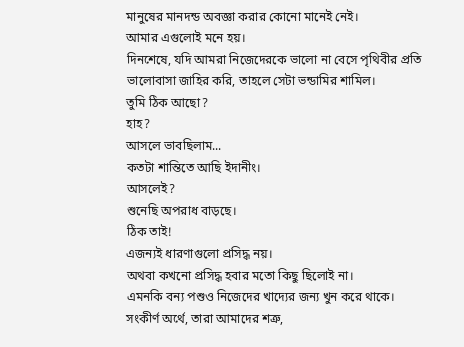মানুষের মানদন্ড অবজ্ঞা করার কোনো মানেই নেই।
আমার এগুলোই মনে হয়।
দিনশেষে, যদি আমরা নিজেদেরকে ভালো না বেসে পৃথিবীর প্রতি ভালোবাসা জাহির করি, তাহলে সেটা ভন্ডামির শামিল।
তুমি ঠিক আছো?
হাহ?
আসলে ভাবছিলাম...
কতটা শান্তিতে আছি ইদানীং।
আসলেই?
শুনেছি অপরাধ বাড়ছে।
ঠিক তাই!
এজন্যই ধারণাগুলো প্রসিদ্ধ নয়।
অথবা কখনো প্রসিদ্ধ হবার মতো কিছু ছিলোই না।
এমনকি বন্য পশুও নিজেদের খাদ্যের জন্য খুন করে থাকে।
সংকীর্ণ অর্থে, তারা আমাদের শত্রু,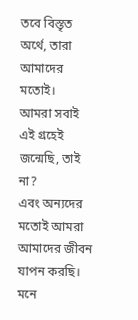তবে বিস্তৃত অর্থে, তারা আমাদের মতোই।
আমরা সবাই এই গ্রহেই জন্মেছি, তাই না?
এবং অন্যদের মতোই আমরা আমাদের জীবন যাপন করছি।
মনে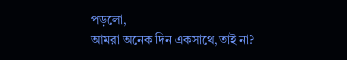পড়লো,
আমরা অনেক দিন একসাথে,তাই না?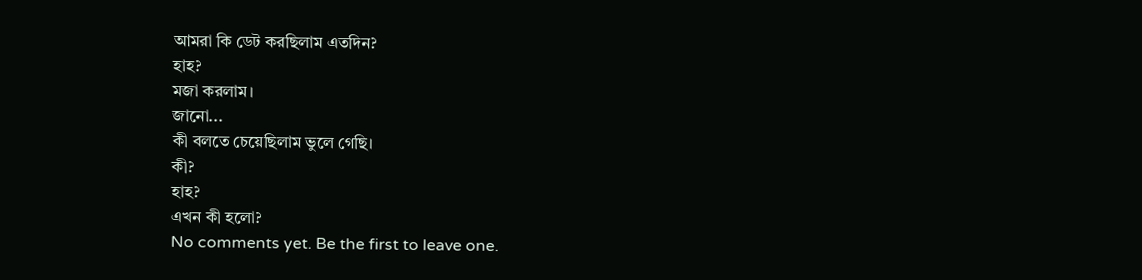আমরা কি ডেট করছিলাম এতদিন?
হাহ?
মজা করলাম।
জানো...
কী বলতে চেয়েছিলাম ভুলে গেছি।
কী?
হাহ?
এখন কী হলো?
No comments yet. Be the first to leave one.